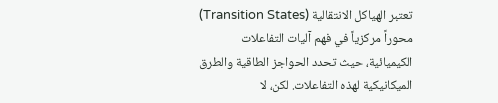تعتبر الهياكل الانتقالية (Transition States) محوراً مركزياً في فهم آليات التفاعلات الكيميائية، حيث تحدد الحواجز الطاقية والطرق الميكانيكية لهذه التفاعلات. لكن، لا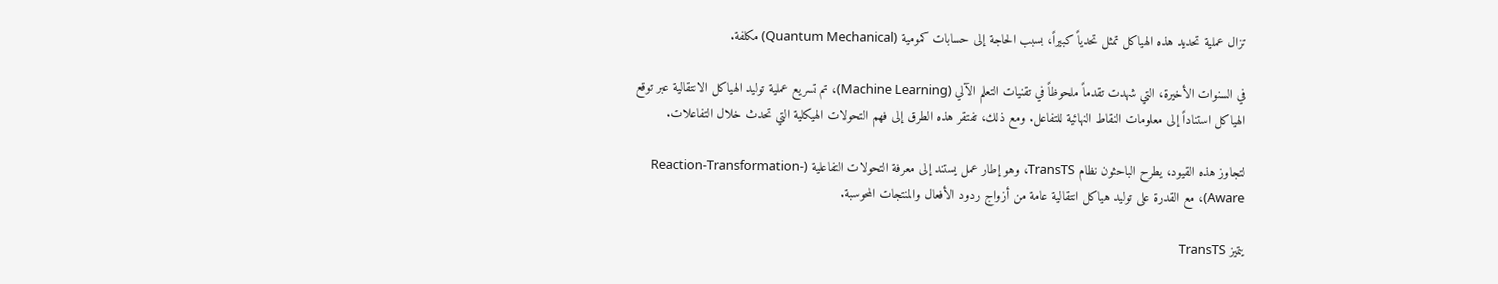تزال عملية تحديد هذه الهياكل تمثل تحدياً كبيراً، بسبب الحاجة إلى حسابات كمومية (Quantum Mechanical) مكلفة.

في السنوات الأخيرة، التي شهدت تقدماً ملحوظاً في تقنيات التعلم الآلي (Machine Learning)، تم تسريع عملية توليد الهياكل الانتقالية عبر توقع الهياكل استناداً إلى معلومات النقاط النهائية للتفاعل. ومع ذلك، تفتقر هذه الطرق إلى فهم التحولات الهيكلية التي تحدث خلال التفاعلات.

لتجاوز هذه القيود، يطرح الباحثون نظام TransTS، وهو إطار عمل يستند إلى معرفة التحولات التفاعلية (Reaction-Transformation-Aware)، مع القدرة على توليد هياكل انتقالية عامة من أزواج ردود الأفعال والمنتجات المحوسبة.

يتميز TransTS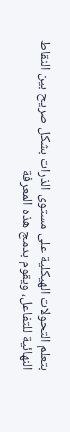بتعلم التحولات الهيكلية على مستوى الذرات بشكل صريح بين النقاط النهائية للتفاعل، ويقوم بدمج هذه المعرفة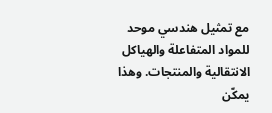مع تمثيل هندسي موحد للمواد المتفاعلة والهياكل الانتقالية والمنتجات. وهذا يمكّن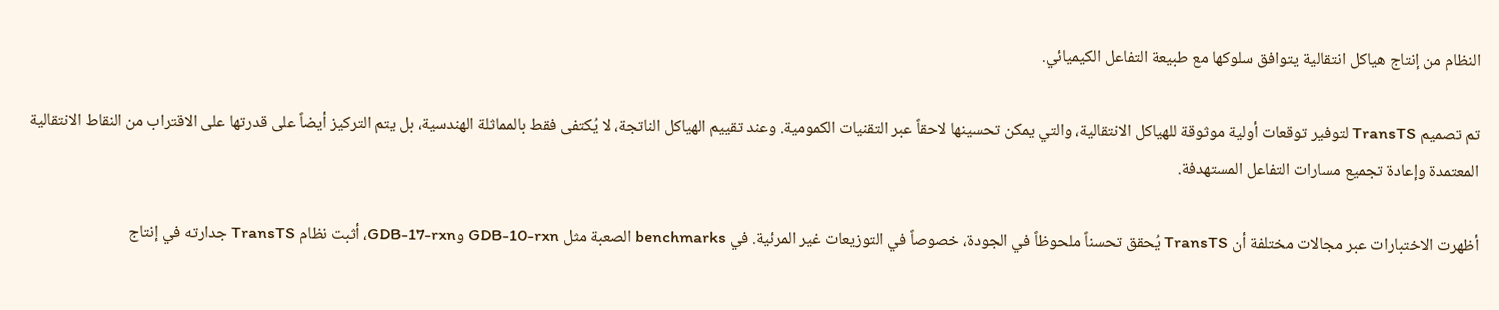النظام من إنتاج هياكل انتقالية يتوافق سلوكها مع طبيعة التفاعل الكيميائي.

تم تصميم TransTS لتوفير توقعات أولية موثوقة للهياكل الانتقالية، والتي يمكن تحسينها لاحقاً عبر التقنيات الكمومية. وعند تقييم الهياكل الناتجة، لا يُكتفى فقط بالمماثلة الهندسية، بل يتم التركيز أيضاً على قدرتها على الاقتراب من النقاط الانتقالية المعتمدة وإعادة تجميع مسارات التفاعل المستهدفة.

أظهرت الاختبارات عبر مجالات مختلفة أن TransTS يُحقق تحسناً ملحوظاً في الجودة، خصوصاً في التوزيعات غير المرئية. في benchmarks الصعبة مثل GDB-10-rxn وGDB-17-rxn، أثبت نظام TransTS جدارته في إنتاج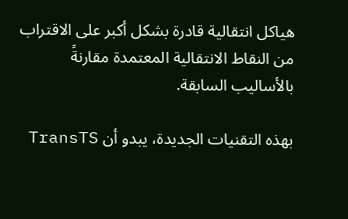هياكل انتقالية قادرة بشكل أكبر على الاقتراب من النقاط الانتقالية المعتمدة مقارنةً بالأساليب السابقة.

بهذه التقنيات الجديدة، يبدو أن TransTS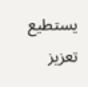يستطيع تعزيز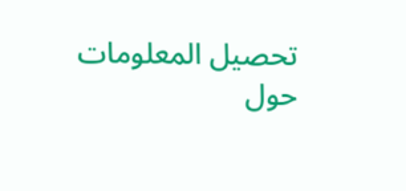تحصيل المعلومات حول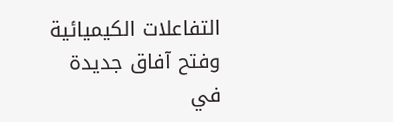التفاعلات الكيميائية وفتح آفاق جديدة في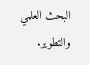البحث العلمي والتطوير.